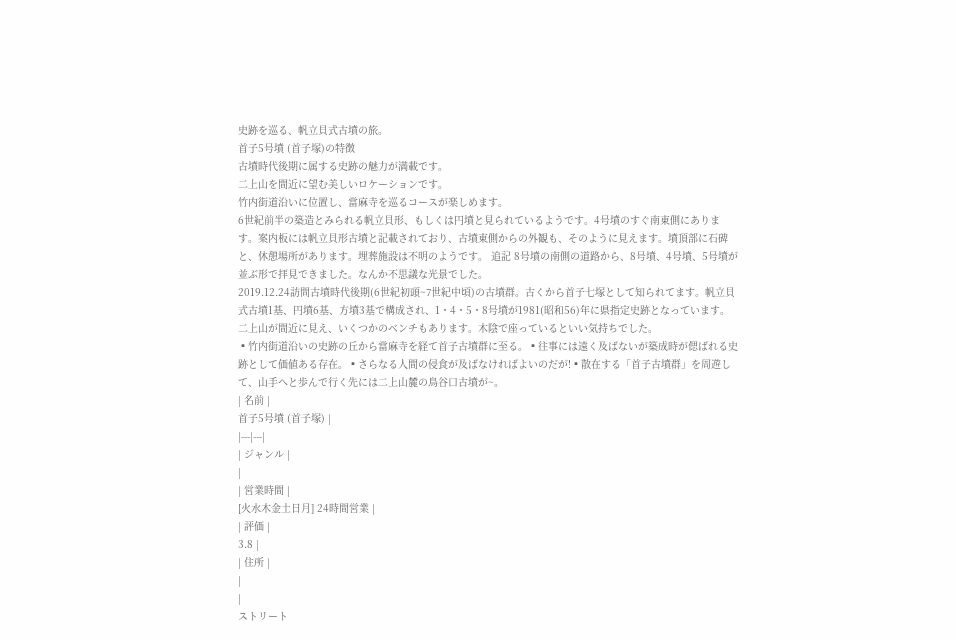史跡を巡る、帆立貝式古墳の旅。
首子5号墳 (首子塚)の特徴
古墳時代後期に属する史跡の魅力が満載です。
二上山を間近に望む美しいロケーションです。
竹内街道沿いに位置し、當麻寺を巡るコースが楽しめます。
6世紀前半の築造とみられる帆立貝形、もしくは円墳と見られているようです。4号墳のすぐ南東側にあります。案内板には帆立貝形古墳と記載されており、古墳東側からの外観も、そのように見えます。墳頂部に石碑と、休憩場所があります。埋葬施設は不明のようです。 追記 8号墳の南側の道路から、8号墳、4号墳、5号墳が並ぶ形で拝見できました。なんか不思議な光景でした。
2019.12.24訪問古墳時代後期(6世紀初頭~7世紀中頃)の古墳群。古くから首子七塚として知られてます。帆立貝式古墳1基、円墳6基、方墳3基で構成され、1・4・5・8号墳が1981(昭和56)年に県指定史跡となっています。
二上山が間近に見え、いくつかのベンチもあります。木陰で座っているといい気持ちでした。
▪竹内街道沿いの史跡の丘から當麻寺を経て首子古墳群に至る。▪往事には遠く及ばないが築成時が偲ばれる史跡として価値ある存在。▪さらなる人間の侵食が及ばなければよいのだが!▪散在する「首子古墳群」を周遊して、山手へと歩んで行く先には二上山麓の鳥谷口古墳が~。
| 名前 |
首子5号墳 (首子塚) |
|---|---|
| ジャンル |
|
| 営業時間 |
[火水木金土日月] 24時間営業 |
| 評価 |
3.8 |
| 住所 |
|
|
ストリート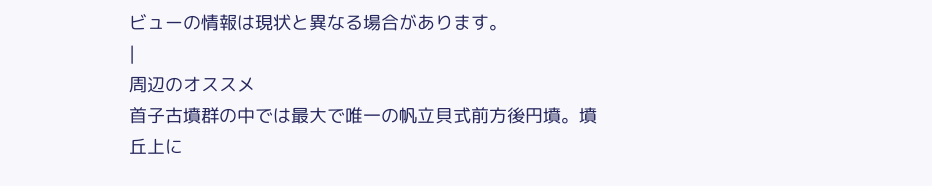ビューの情報は現状と異なる場合があります。
|
周辺のオススメ
首子古墳群の中では最大で唯一の帆立貝式前方後円墳。墳丘上に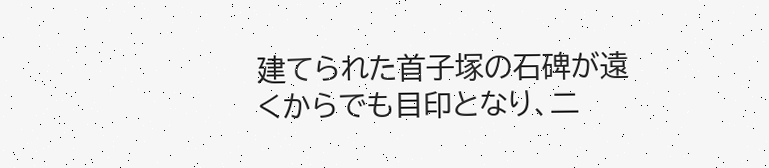建てられた首子塚の石碑が遠くからでも目印となり、二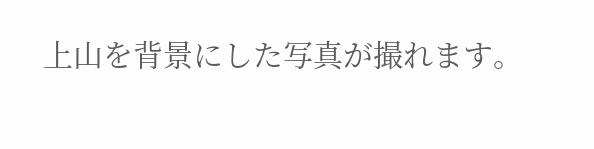上山を背景にした写真が撮れます。